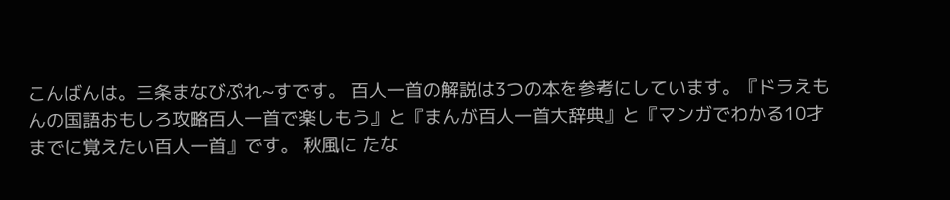こんばんは。三条まなびぷれ~すです。 百人一首の解説は3つの本を参考にしています。『ドラえもんの国語おもしろ攻略百人一首で楽しもう』と『まんが百人一首大辞典』と『マンガでわかる10才までに覚えたい百人一首』です。 秋風に たな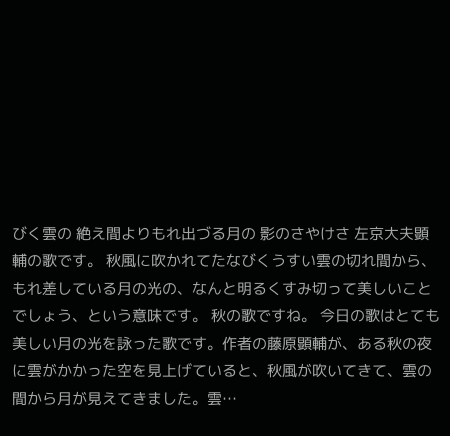びく雲の 絶え間よりもれ出づる月の 影のさやけさ 左京大夫顕輔の歌です。 秋風に吹かれてたなびくうすい雲の切れ間から、もれ差している月の光の、なんと明るくすみ切って美しいことでしょう、という意味です。 秋の歌ですね。 今日の歌はとても美しい月の光を詠った歌です。作者の藤原顕輔が、ある秋の夜に雲がかかった空を見上げていると、秋風が吹いてきて、雲の間から月が見えてきました。雲…